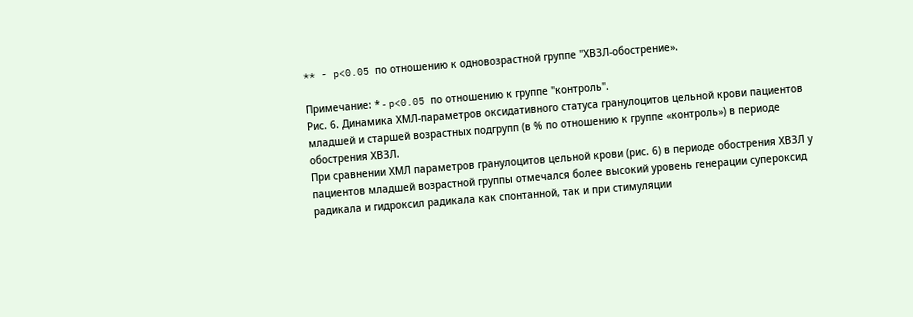** - p<0.05 по отношению к одновозрастной группе "ХВЗЛ-обострение».

Примечание: * - p<0.05 по отношению к группе "контроль".
Рис. 6. Динамика ХМЛ-параметров оксидативного статуса гранулоцитов цельной крови пациентов младшей и старшей возрастных подгрупп (в % по отношению к группе «контроль») в периоде обострения ХВЗЛ.
При сравнении ХМЛ параметров гранулоцитов цельной крови (рис. 6) в периоде обострения ХВЗЛ у пациентов младшей возрастной группы отмечался более высокий уровень генерации супероксид радикала и гидроксил радикала как спонтанной, так и при стимуляции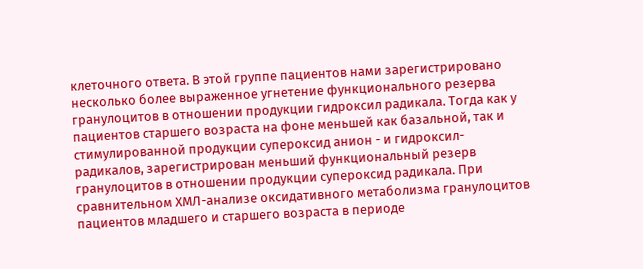клеточного ответа. В этой группе пациентов нами зарегистрировано несколько более выраженное угнетение функционального резерва гранулоцитов в отношении продукции гидроксил радикала. Тогда как у пациентов старшего возраста на фоне меньшей как базальной, так и стимулированной продукции супероксид анион - и гидроксил-радикалов, зарегистрирован меньший функциональный резерв гранулоцитов в отношении продукции супероксид радикала. При сравнительном ХМЛ-анализе оксидативного метаболизма гранулоцитов пациентов младшего и старшего возраста в периоде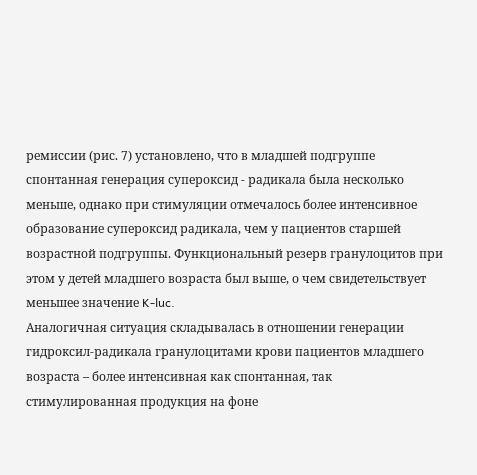ремиссии (рис. 7) установлено, что в младшей подгруппе спонтанная генерация супероксид - радикала была несколько меньше, однако при стимуляции отмечалось более интенсивное образование супероксид радикала, чем у пациентов старшей возрастной подгруппы. Функциональный резерв гранулоцитов при этом у детей младшего возраста был выше, о чем свидетельствует меньшее значение K-luc.
Аналогичная ситуация складывалась в отношении генерации гидроксил-радикала гранулоцитами крови пациентов младшего возраста – более интенсивная как спонтанная, так стимулированная продукция на фоне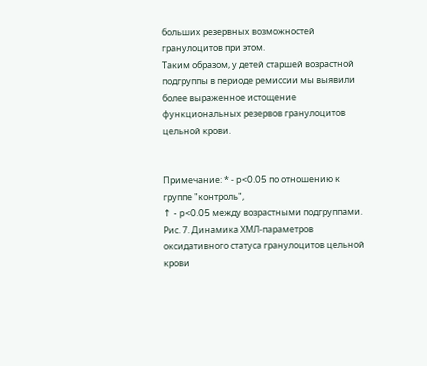больших резервных возможностей гранулоцитов при этом.
Таким образом, у детей старшей возрастной подгруппы в периоде ремиссии мы выявили более выраженное истощение функциональных резервов гранулоцитов цельной крови.


Примечание: * - p<0.05 по отношению к группе "контроль",
↑ - p<0.05 между возрастными подгруппами.
Рис. 7. Динамика ХМЛ-параметров оксидативного статуса гранулоцитов цельной крови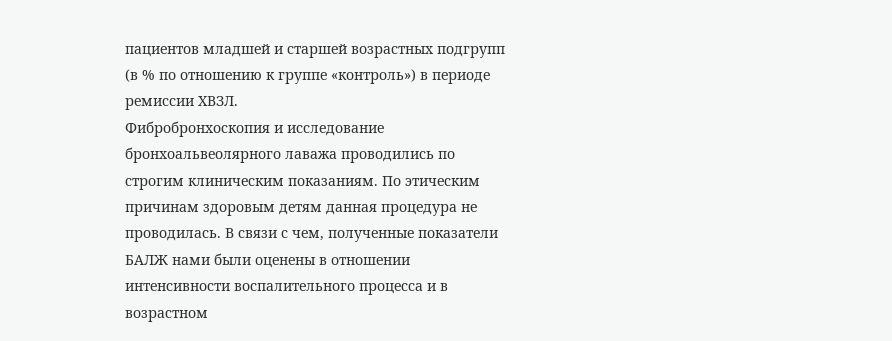пациентов младшей и старшей возрастных подгрупп (в % по отношению к группе «контроль») в периоде ремиссии ХВЗЛ.
Фибробронхоскопия и исследование бронхоальвеолярного лаважа проводились по строгим клиническим показаниям. По этическим причинам здоровым детям данная процедура не проводилась. В связи с чем, полученные показатели БАЛЖ нами были оценены в отношении интенсивности воспалительного процесса и в возрастном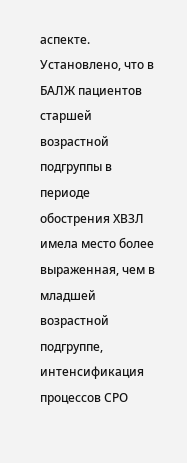аспекте.
Установлено, что в БАЛЖ пациентов старшей возрастной подгруппы в периоде обострения ХВЗЛ имела место более выраженная, чем в младшей возрастной подгруппе, интенсификация процессов СРО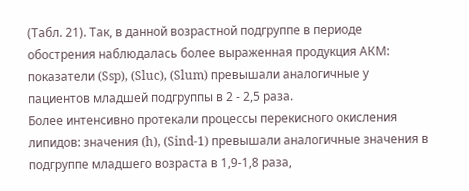(Табл. 21). Так, в данной возрастной подгруппе в периоде обострения наблюдалась более выраженная продукция АКМ: показатели (Ssp), (Sluc), (Slum) превышали аналогичные у пациентов младшей подгруппы в 2 - 2,5 раза.
Более интенсивно протекали процессы перекисного окисления липидов: значения (h), (Sind-1) превышали аналогичные значения в подгруппе младшего возраста в 1,9-1,8 раза,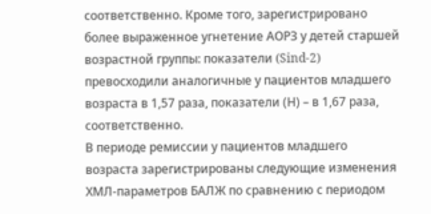соответственно. Кроме того, зарегистрировано более выраженное угнетение АОРЗ у детей старшей возрастной группы: показатели (Sind-2) превосходили аналогичные у пациентов младшего возраста в 1,57 раза, показатели (Н) – в 1,67 раза, соответственно.
В периоде ремиссии у пациентов младшего возраста зарегистрированы следующие изменения ХМЛ-параметров БАЛЖ по сравнению с периодом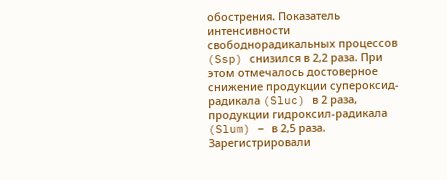обострения. Показатель интенсивности свободнорадикальных процессов (Ssp) снизился в 2,2 раза. При этом отмечалось достоверное снижение продукции супероксид-радикала (Sluc) в 2 раза, продукции гидроксил-радикала (Slum) – в 2,5 раза. Зарегистрировали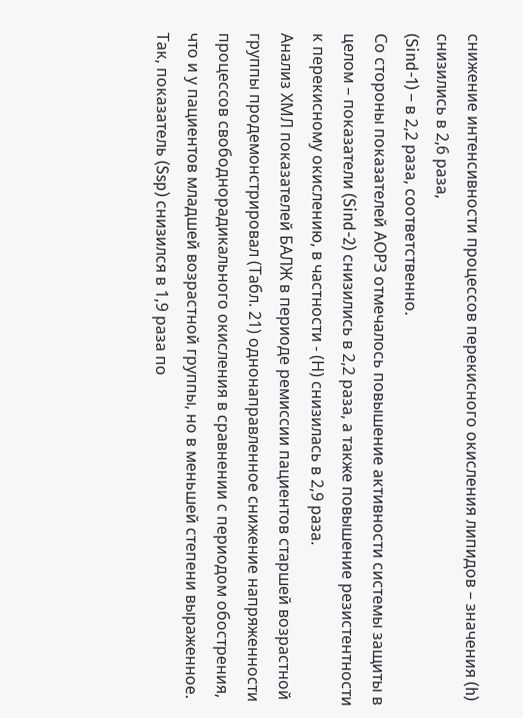снижение интенсивности процессов перекисного окисления липидов – значения (h) снизились в 2,6 раза,
(Sind-1) – в 2,2 раза, соответственно.
Со стороны показателей АОРЗ отмечалось повышение активности системы защиты в целом – показатели (Sind-2) снизились в 2,2 раза, а также повышение резистентности к перекисному окислению, в частности - (Н) снизилась в 2,9 раза.
Анализ ХМЛ показателей БАЛЖ в периоде ремиссии пациентов старшей возрастной группы продемонстрировал (Табл. 21) однонаправленное снижение напряженности процессов свободнорадикального окисления в сравнении с периодом обострения, что и у пациентов младшей возрастной группы, но в меньшей степени выраженное.
Так, показатель (Ssp) снизился в 1,9 раза по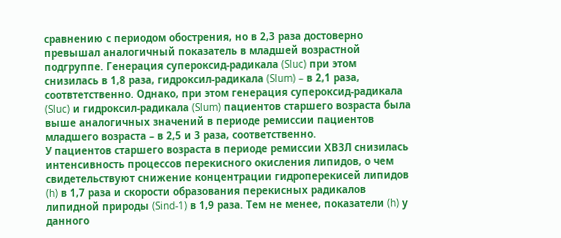сравнению с периодом обострения, но в 2,3 раза достоверно превышал аналогичный показатель в младшей возрастной подгруппе. Генерация супероксид-радикала (Sluc) при этом снизилась в 1,8 раза, гидроксил-радикала (Slum) – в 2,1 раза, соотвтетственно. Однако, при этом генерация супероксид-радикала (Sluc) и гидроксил-радикала (Slum) пациентов старшего возраста была выше аналогичных значений в периоде ремиссии пациентов младшего возраста – в 2,5 и 3 раза, соответственно.
У пациентов старшего возраста в периоде ремиссии ХВЗЛ снизилась интенсивность процессов перекисного окисления липидов, о чем свидетельствуют снижение концентрации гидроперекисей липидов (h) в 1,7 раза и скорости образования перекисных радикалов липидной природы (Sind-1) в 1,9 раза. Тем не менее, показатели (h) у данного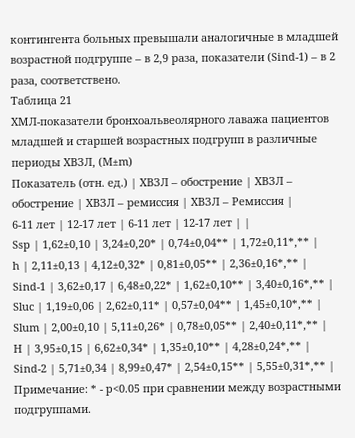контингента больных превышали аналогичные в младшей возрастной подгруппе – в 2,9 раза, показатели (Sind-1) – в 2 раза, соответствено.
Таблица 21
ХМЛ-показатели бронхоальвеолярного лаважа пациентов младшей и старшей возрастных подгрупп в различные периоды ХВЗЛ, (M±m)
Показатель (отн. ед.) | ХВЗЛ – обострение | ХВЗЛ – обострение | ХВЗЛ – ремиссия | ХВЗЛ – Ремиссия |
6-11 лет | 12-17 лет | 6-11 лет | 12-17 лет | |
Ssp | 1,62±0,10 | 3,24±0,20* | 0,74±0,04** | 1,72±0,11*,** |
h | 2,11±0,13 | 4,12±0,32* | 0,81±0,05** | 2,36±0,16*,** |
Sind-1 | 3,62±0,17 | 6,48±0,22* | 1,62±0,10** | 3,40±0,16*,** |
Sluc | 1,19±0,06 | 2,62±0,11* | 0,57±0,04** | 1,45±0,10*,** |
Slum | 2,00±0,10 | 5,11±0,26* | 0,78±0,05** | 2,40±0,11*,** |
Н | 3,95±0,15 | 6,62±0,34* | 1,35±0,10** | 4,28±0,24*,** |
Sind-2 | 5,71±0,34 | 8,99±0,47* | 2,54±0,15** | 5,55±0,31*,** |
Примечание: * - p<0.05 при сравнении между возрастными подгруппами.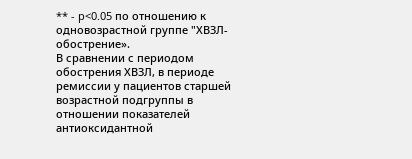** - p<0.05 по отношению к одновозрастной группе "ХВЗЛ-обострение».
В сравнении с периодом обострения ХВЗЛ, в периоде ремиссии у пациентов старшей возрастной подгруппы в отношении показателей антиоксидантной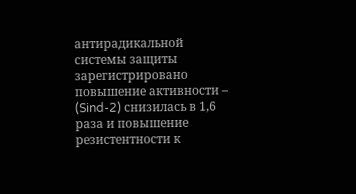антирадикальной системы защиты зарегистрировано повышение активности – (Sind-2) снизилась в 1,6 раза и повышение резистентности к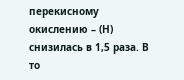перекисному окислению – (Н) снизилась в 1,5 раза. В то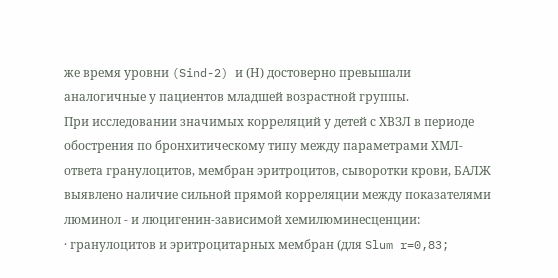же время уровни (Sind-2) и (Н) достоверно превышали аналогичные у пациентов младшей возрастной группы.
При исследовании значимых корреляций у детей с ХВЗЛ в периоде обострения по бронхитическому типу между параметрами ХМЛ-ответа гранулоцитов, мембран эритроцитов, сыворотки крови, БАЛЖ выявлено наличие сильной прямой корреляции между показателями люминол - и люцигенин-зависимой хемилюминесценции:
· гранулоцитов и эритроцитарных мембран (для Slum r=0,83;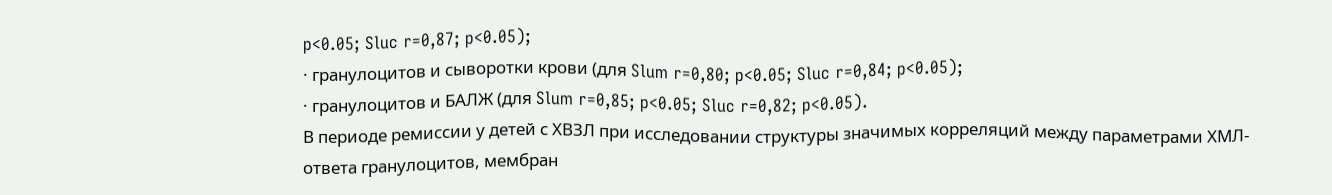p<0.05; Sluc r=0,87; p<0.05);
· гранулоцитов и сыворотки крови (для Slum r=0,80; p<0.05; Sluc r=0,84; p<0.05);
· гранулоцитов и БАЛЖ (для Slum r=0,85; p<0.05; Sluc r=0,82; p<0.05).
В периоде ремиссии у детей с ХВЗЛ при исследовании структуры значимых корреляций между параметрами ХМЛ-ответа гранулоцитов, мембран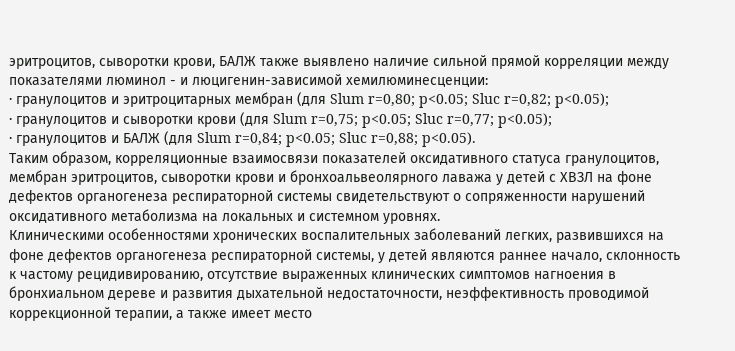эритроцитов, сыворотки крови, БАЛЖ также выявлено наличие сильной прямой корреляции между показателями люминол - и люцигенин-зависимой хемилюминесценции:
· гранулоцитов и эритроцитарных мембран (для Slum r=0,80; p<0.05; Sluc r=0,82; p<0.05);
· гранулоцитов и сыворотки крови (для Slum r=0,75; p<0.05; Sluc r=0,77; p<0.05);
· гранулоцитов и БАЛЖ (для Slum r=0,84; p<0.05; Sluc r=0,88; p<0.05).
Таким образом, корреляционные взаимосвязи показателей оксидативного статуса гранулоцитов, мембран эритроцитов, сыворотки крови и бронхоальвеолярного лаважа у детей с ХВЗЛ на фоне дефектов органогенеза респираторной системы свидетельствуют о сопряженности нарушений оксидативного метаболизма на локальных и системном уровнях.
Клиническими особенностями хронических воспалительных заболеваний легких, развившихся на фоне дефектов органогенеза респираторной системы, у детей являются раннее начало, склонность к частому рецидивированию, отсутствие выраженных клинических симптомов нагноения в бронхиальном дереве и развития дыхательной недостаточности, неэффективность проводимой коррекционной терапии, а также имеет место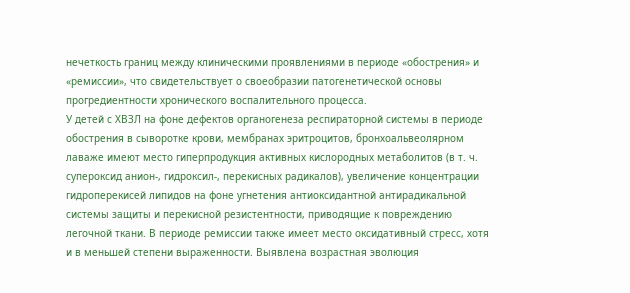нечеткость границ между клиническими проявлениями в периоде «обострения» и «ремиссии», что свидетельствует о своеобразии патогенетической основы прогредиентности хронического воспалительного процесса.
У детей с ХВЗЛ на фоне дефектов органогенеза респираторной системы в периоде обострения в сыворотке крови, мембранах эритроцитов, бронхоальвеолярном лаваже имеют место гиперпродукция активных кислородных метаболитов (в т. ч. супероксид анион-, гидроксил-, перекисных радикалов), увеличение концентрации гидроперекисей липидов на фоне угнетения антиоксидантной антирадикальной системы защиты и перекисной резистентности, приводящие к повреждению легочной ткани. В периоде ремиссии также имеет место оксидативный стресс, хотя и в меньшей степени выраженности. Выявлена возрастная эволюция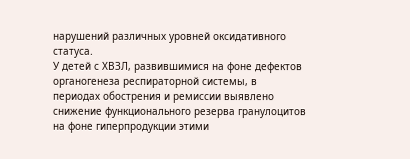нарушений различных уровней оксидативного статуса.
У детей с ХВЗЛ, развившимися на фоне дефектов органогенеза респираторной системы, в периодах обострения и ремиссии выявлено снижение функционального резерва гранулоцитов на фоне гиперпродукции этими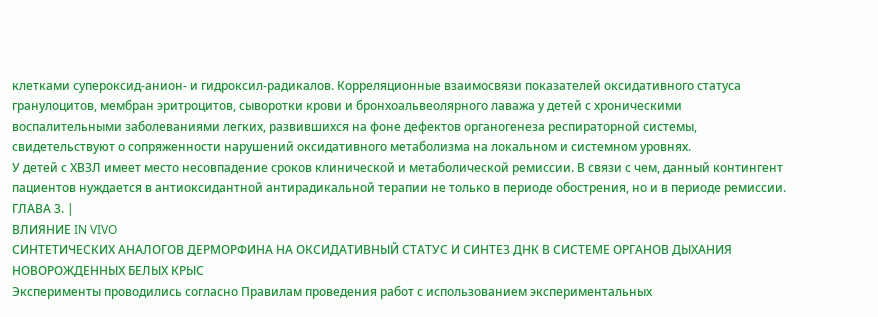клетками супероксид-анион- и гидроксил-радикалов. Корреляционные взаимосвязи показателей оксидативного статуса гранулоцитов, мембран эритроцитов, сыворотки крови и бронхоальвеолярного лаважа у детей с хроническими воспалительными заболеваниями легких, развившихся на фоне дефектов органогенеза респираторной системы, свидетельствуют о сопряженности нарушений оксидативного метаболизма на локальном и системном уровнях.
У детей с ХВЗЛ имеет место несовпадение сроков клинической и метаболической ремиссии. В связи с чем, данный контингент пациентов нуждается в антиоксидантной антирадикальной терапии не только в периоде обострения, но и в периоде ремиссии.
ГЛАВА 3. |
ВЛИЯНИЕ IN VIVO
СИНТЕТИЧЕСКИХ АНАЛОГОВ ДЕРМОРФИНА НА ОКСИДАТИВНЫЙ СТАТУС И СИНТЕЗ ДНК В СИСТЕМЕ ОРГАНОВ ДЫХАНИЯ НОВОРОЖДЕННЫХ БЕЛЫХ КРЫС
Эксперименты проводились согласно Правилам проведения работ с использованием экспериментальных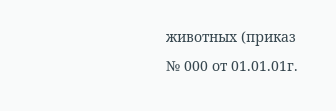животных (приказ № 000 от 01.01.01г.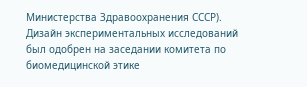Министерства Здравоохранения СССР). Дизайн экспериментальных исследований был одобрен на заседании комитета по биомедицинской этике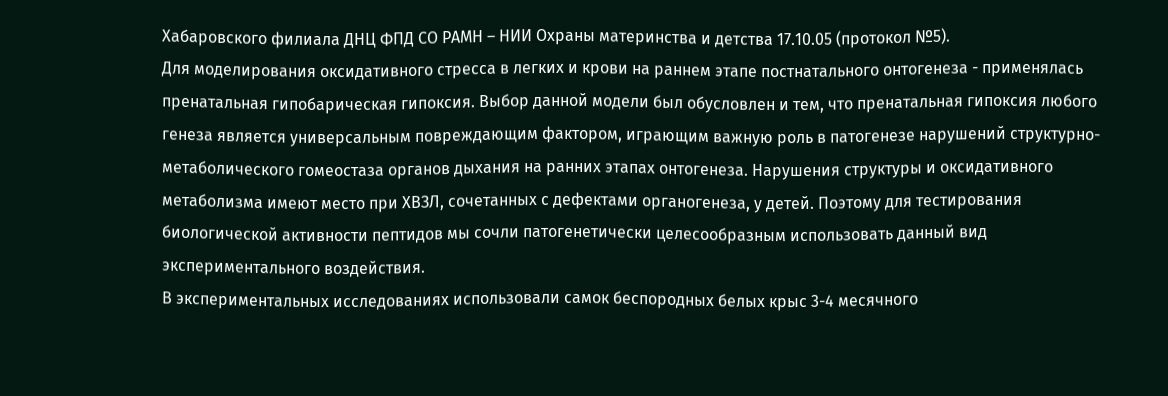Хабаровского филиала ДНЦ ФПД СО РАМН – НИИ Охраны материнства и детства 17.10.05 (протокол №5).
Для моделирования оксидативного стресса в легких и крови на раннем этапе постнатального онтогенеза - применялась пренатальная гипобарическая гипоксия. Выбор данной модели был обусловлен и тем, что пренатальная гипоксия любого генеза является универсальным повреждающим фактором, играющим важную роль в патогенезе нарушений структурно-метаболического гомеостаза органов дыхания на ранних этапах онтогенеза. Нарушения структуры и оксидативного метаболизма имеют место при ХВЗЛ, сочетанных с дефектами органогенеза, у детей. Поэтому для тестирования биологической активности пептидов мы сочли патогенетически целесообразным использовать данный вид экспериментального воздействия.
В экспериментальных исследованиях использовали самок беспородных белых крыс 3-4 месячного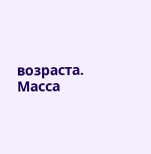возраста. Масса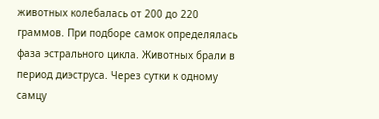животных колебалась от 200 до 220 граммов. При подборе самок определялась фаза эстрального цикла. Животных брали в период диэструса. Через сутки к одному самцу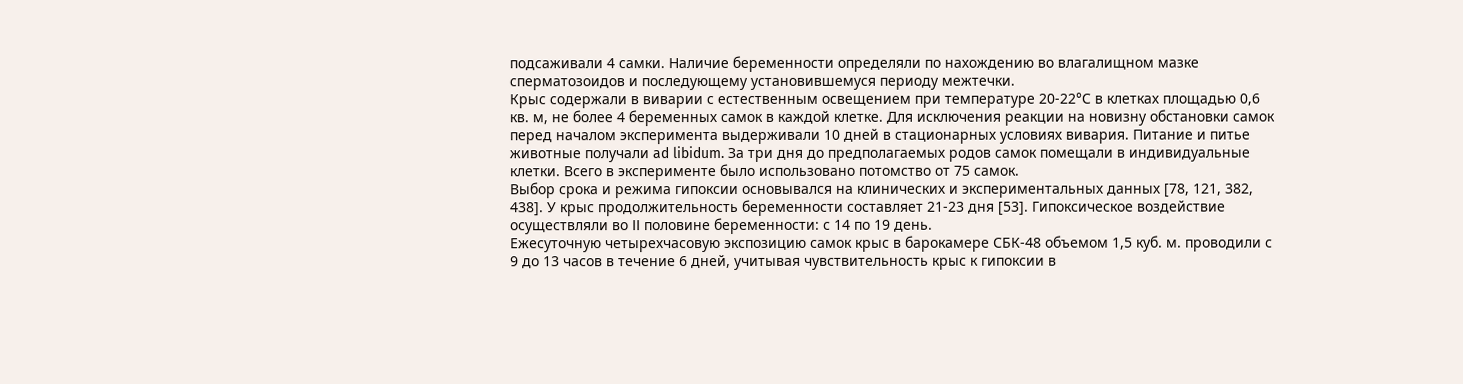подсаживали 4 самки. Наличие беременности определяли по нахождению во влагалищном мазке сперматозоидов и последующему установившемуся периоду межтечки.
Крыс содержали в виварии с естественным освещением при температуре 20-22°С в клетках площадью 0,6 кв. м, не более 4 беременных самок в каждой клетке. Для исключения реакции на новизну обстановки самок перед началом эксперимента выдерживали 10 дней в стационарных условиях вивария. Питание и питье животные получали ad libidum. За три дня до предполагаемых родов самок помещали в индивидуальные клетки. Всего в эксперименте было использовано потомство от 75 самок.
Выбор срока и режима гипоксии основывался на клинических и экспериментальных данных [78, 121, 382, 438]. У крыс продолжительность беременности составляет 21-23 дня [53]. Гипоксическое воздействие осуществляли во II половине беременности: с 14 по 19 день.
Ежесуточную четырехчасовую экспозицию самок крыс в барокамере СБК-48 объемом 1,5 куб. м. проводили с 9 до 13 часов в течение 6 дней, учитывая чувствительность крыс к гипоксии в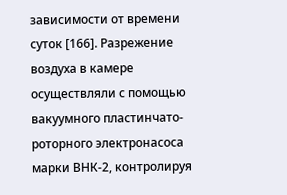зависимости от времени суток [166]. Разрежение воздуха в камере осуществляли с помощью вакуумного пластинчато-роторного электронасоса марки ВНК-2, контролируя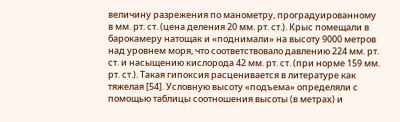величину разрежения по манометру, проградуированному в мм. рт. ст. (цена деления 20 мм. рт. ст.). Крыс помещали в барокамеру натощак и «поднимали» на высоту 9000 метров над уровнем моря, что соответствовало давлению 224 мм. рт. ст. и насыщению кислорода 42 мм. рт. ст. (при норме 159 мм. рт. ст.). Такая гипоксия расценивается в литературе как тяжелая [54]. Условную высоту «подъема» определяли с помощью таблицы соотношения высоты (в метрах) и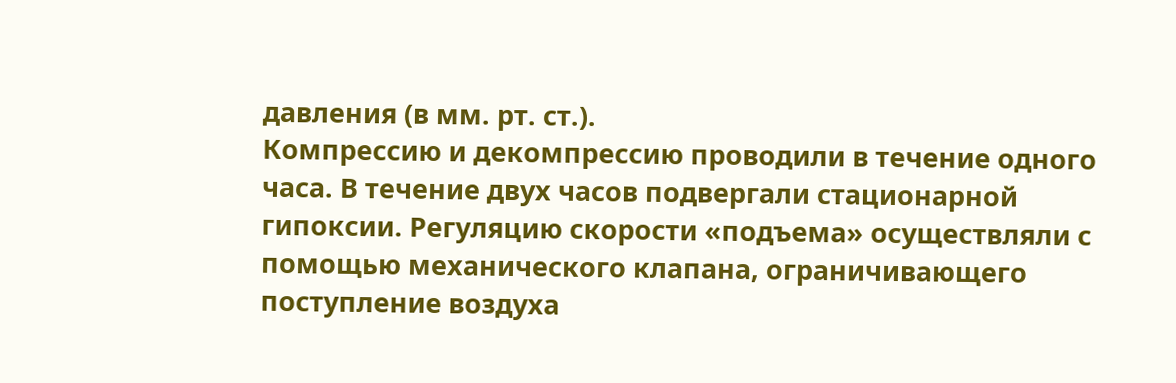давления (в мм. рт. ст.).
Компрессию и декомпрессию проводили в течение одного часа. В течение двух часов подвергали стационарной гипоксии. Регуляцию скорости «подъема» осуществляли с помощью механического клапана, ограничивающего поступление воздуха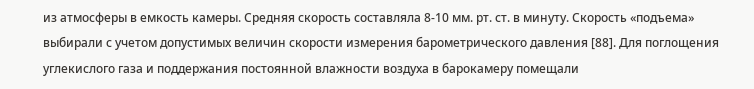из атмосферы в емкость камеры. Средняя скорость составляла 8-10 мм. рт. ст. в минуту. Скорость «подъема» выбирали с учетом допустимых величин скорости измерения барометрического давления [88]. Для поглощения углекислого газа и поддержания постоянной влажности воздуха в барокамеру помещали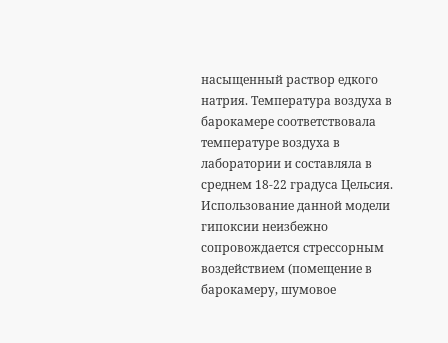насыщенный раствор едкого натрия. Температура воздуха в барокамере соответствовала температуре воздуха в лаборатории и составляла в среднем 18-22 градуса Цельсия.
Использование данной модели гипоксии неизбежно сопровождается стрессорным воздействием (помещение в барокамеру, шумовое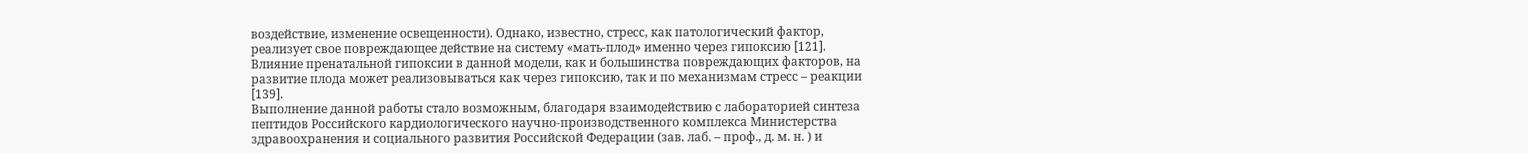воздействие, изменение освещенности). Однако, известно, стресс, как патологический фактор, реализует свое повреждающее действие на систему «мать-плод» именно через гипоксию [121]. Влияние пренатальной гипоксии в данной модели, как и большинства повреждающих факторов, на развитие плода может реализовываться как через гипоксию, так и по механизмам стресс – реакции [139].
Выполнение данной работы стало возможным, благодаря взаимодействию с лабораторией синтеза пептидов Российского кардиологического научно-производственного комплекса Министерства здравоохранения и социального развития Российской Федерации (зав. лаб. – проф., д. м. н. ) и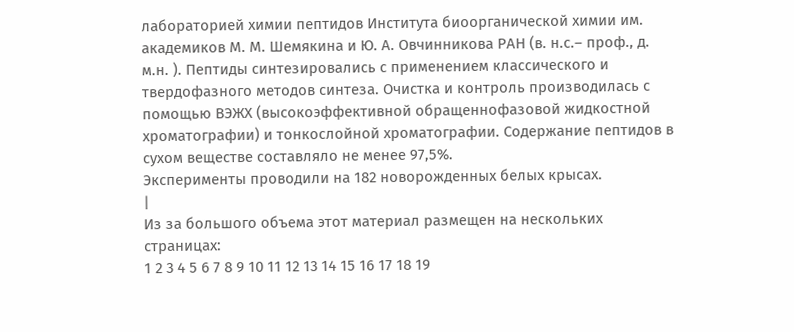лабораторией химии пептидов Института биоорганической химии им. академиков М. М. Шемякина и Ю. А. Овчинникова РАН (в. н.с.– проф., д. м.н. ). Пептиды синтезировались с применением классического и твердофазного методов синтеза. Очистка и контроль производилась с помощью ВЭЖХ (высокоэффективной обращеннофазовой жидкостной хроматографии) и тонкослойной хроматографии. Содержание пептидов в сухом веществе составляло не менее 97,5%.
Эксперименты проводили на 182 новорожденных белых крысах.
|
Из за большого объема этот материал размещен на нескольких страницах:
1 2 3 4 5 6 7 8 9 10 11 12 13 14 15 16 17 18 19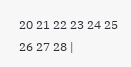20 21 22 23 24 25 26 27 28 |